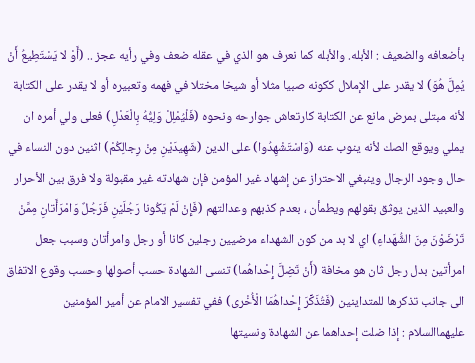بأضعافه والضعيف : الأبله. والأبله كما نعرف هو الذي في عقله ضعف وفي رأيه عجز .. (أَوْ لا يَسْتَطِيعُ أَنْ يُمِلَّ هُوَ) لا يقدر على الإملال ككونه صبيا مثلا أو شيخا مختلا في فهمه وتعبيره أو لا يقدر على الكتابة لأنه مبتلى بمرض مانع عن الكتابة كارتعاش جوارحه ونحوه (فَلْيُمْلِلْ وَلِيُّهُ بِالْعَدْلِ) فعلى ولي أمره ان يملي ويوقع الصك لأنه ينوب عنه (وَاسْتَشْهِدُوا) على الدين (شَهِيدَيْنِ مِنْ رِجالِكُمْ) اثنين دون النساء في حال وجود الرجال وينبغي الاحتراز عن إشهاد غير المؤمن فإن شهادته غير مقبولة ولا فرق بين الأحرار والعبيد الذين يوثق بقولهم ويطمأن ، بعدم كذبهم وعدالتهم (فَإِنْ لَمْ يَكُونا رَجُلَيْنِ فَرَجُلٌ وَامْرَأَتانِ مِمَّنْ تَرْضَوْنَ مِنَ الشُّهَداءِ) اي لا بد من كون الشهداء مرضيين رجلين كانا أو رجل وامرأتان وسبب جعل امرأتين بدل رجل ثان هو مخافة (أَنْ تَضِلَّ إِحْداهُما) تنسى الشهادة حسب أصولها وحسب وقوع الاتفاق الى جانب تذكرها للمتداينين (فَتُذَكِّرَ إِحْداهُمَا الْأُخْرى) ففي تفسير الامام عن أمير المؤمنين عليهماالسلام : إذا ضلت إحداهما عن الشهادة ونسيتها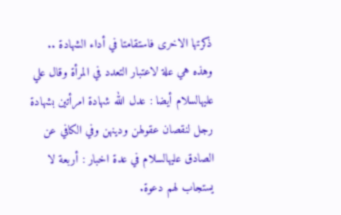ذكرتها الاخرى فاستقامتا في أداء الشهادة .. وهذه هي علة لاعتبار التعدد في المرأة وقال علي عليهالسلام أيضا : عدل الله شهادة امرأتين بشهادة رجل لنقصان عقولهن ودينهن وفي الكافي عن الصادق عليهالسلام في عدة اخبار : أربعة لا يستجاب لهم دعوة.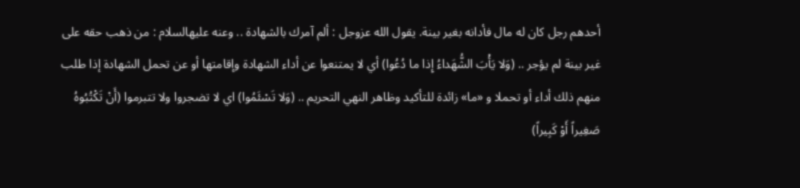أحدهم رجل كان له مال فأدانه بغير بينة. يقول الله عزوجل : ألم آمرك بالشهادة .. وعنه عليهالسلام : من ذهب حقه على غير بينة لم يؤجر .. (وَلا يَأْبَ الشُّهَداءُ إِذا ما دُعُوا) أي لا يمتنعوا عن أداء الشهادة وإقامتها أو عن تحمل الشهادة إذا طلب منهم ذلك أداء أو تحملا و «ما» زائدة للتأكيد وظاهر النهي التحريم .. (وَلا تَسْئَمُوا) اي لا تضجروا ولا تتبرموا (أَنْ تَكْتُبُوهُ صَغِيراً أَوْ كَبِيراً)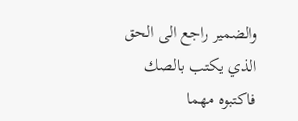والضمير راجع الى الحق الذي يكتب بالصك فاكتبوه مهما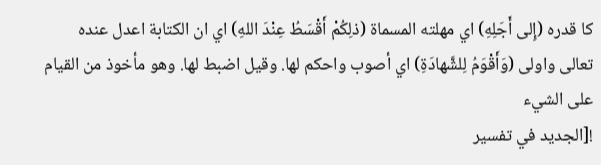كا قدره (إِلى أَجَلِهِ) اي مهلته المسماة (ذلِكُمْ أَقْسَطُ عِنْدَ اللهِ) اي ان الكتابة اعدل عنده تعالى واولى (وَأَقْوَمُ لِلشَّهادَةِ) اي أصوب واحكم لها. وقيل اضبط لها. وهو مأخوذ من القيام على الشيء
![الجديد في تفسير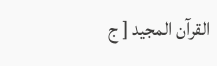القرآن المجيد [ ج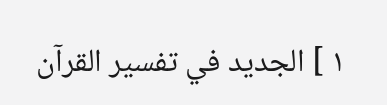١ ] الجديد في تفسير القرآن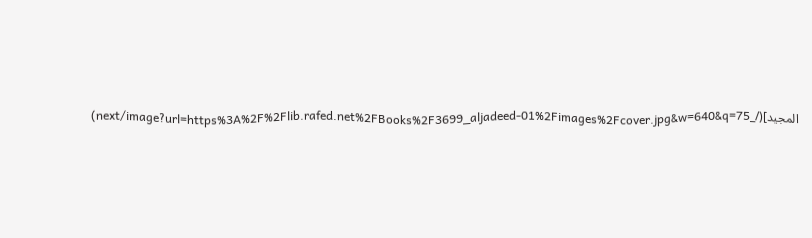المجيد](/_next/image?url=https%3A%2F%2Flib.rafed.net%2FBooks%2F3699_aljadeed-01%2Fimages%2Fcover.jpg&w=640&q=75)